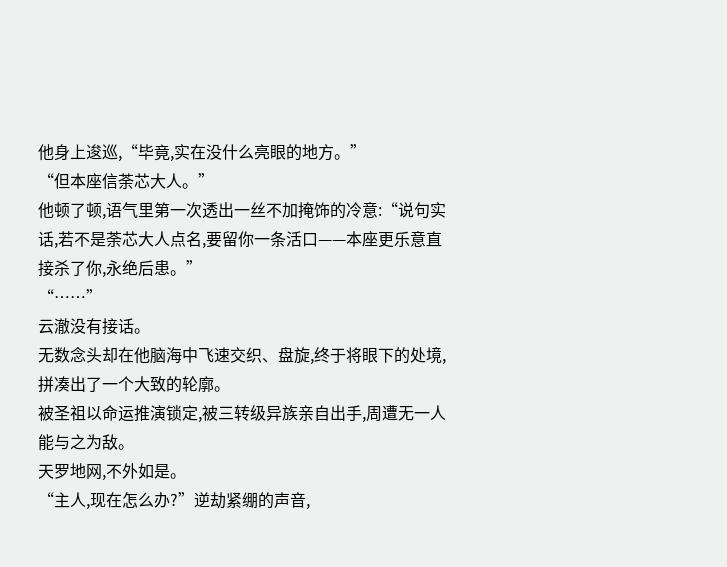他身上逡巡,“毕竟,实在没什么亮眼的地方。”
“但本座信荼芯大人。”
他顿了顿,语气里第一次透出一丝不加掩饰的冷意:“说句实话,若不是荼芯大人点名,要留你一条活口——本座更乐意直接杀了你,永绝后患。”
“……”
云澈没有接话。
无数念头却在他脑海中飞速交织、盘旋,终于将眼下的处境,拼凑出了一个大致的轮廓。
被圣祖以命运推演锁定,被三转级异族亲自出手,周遭无一人能与之为敌。
天罗地网,不外如是。
“主人,现在怎么办?”逆劫紧绷的声音,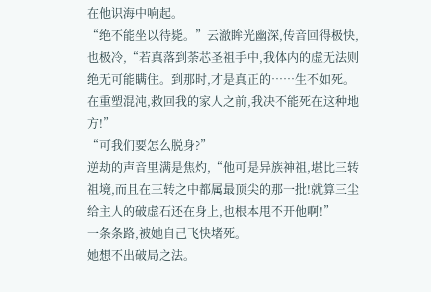在他识海中响起。
“绝不能坐以待毙。”云澈眸光幽深,传音回得极快,也极冷,“若真落到荼芯圣祖手中,我体内的虚无法则绝无可能瞒住。到那时,才是真正的……生不如死。在重塑混沌,救回我的家人之前,我决不能死在这种地方!”
“可我们要怎么脱身?”
逆劫的声音里满是焦灼,“他可是异族神祖,堪比三转祖境,而且在三转之中都属最顶尖的那一批!就算三尘给主人的破虚石还在身上,也根本甩不开他啊!”
一条条路,被她自己飞快堵死。
她想不出破局之法。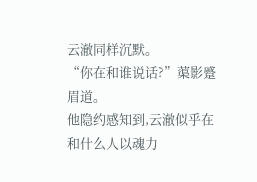云澈同样沉默。
“你在和谁说话?”蕖影蹙眉道。
他隐约感知到,云澈似乎在和什么人以魂力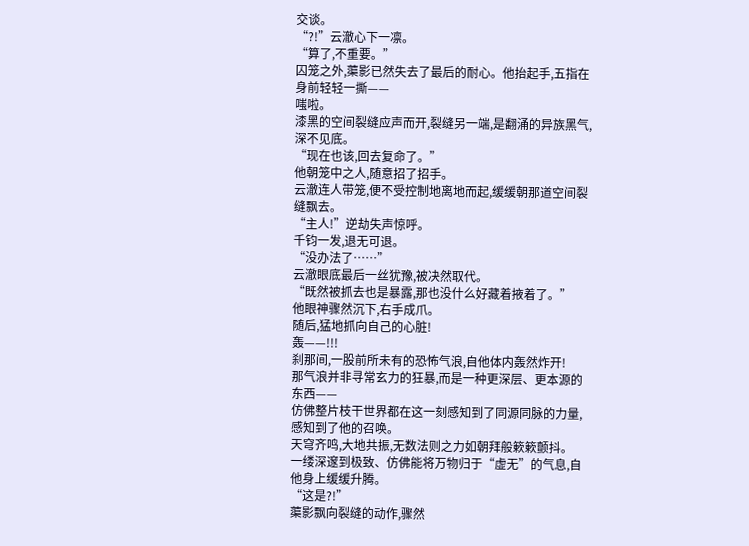交谈。
“?!”云澈心下一凛。
“算了,不重要。”
囚笼之外,蕖影已然失去了最后的耐心。他抬起手,五指在身前轻轻一撕——
嗤啦。
漆黑的空间裂缝应声而开,裂缝另一端,是翻涌的异族黑气,深不见底。
“现在也该,回去复命了。”
他朝笼中之人,随意招了招手。
云澈连人带笼,便不受控制地离地而起,缓缓朝那道空间裂缝飘去。
“主人!”逆劫失声惊呼。
千钧一发,退无可退。
“没办法了……”
云澈眼底最后一丝犹豫,被决然取代。
“既然被抓去也是暴露,那也没什么好藏着掖着了。”
他眼神骤然沉下,右手成爪。
随后,猛地抓向自己的心脏!
轰——!!!
刹那间,一股前所未有的恐怖气浪,自他体内轰然炸开!
那气浪并非寻常玄力的狂暴,而是一种更深层、更本源的东西——
仿佛整片枝干世界都在这一刻感知到了同源同脉的力量,感知到了他的召唤。
天穹齐鸣,大地共振,无数法则之力如朝拜般簌簌颤抖。
一缕深邃到极致、仿佛能将万物归于“虚无”的气息,自他身上缓缓升腾。
“这是?!”
蕖影飘向裂缝的动作,骤然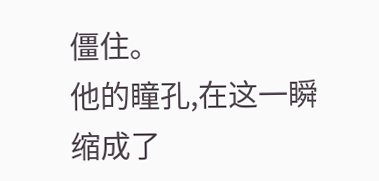僵住。
他的瞳孔,在这一瞬缩成了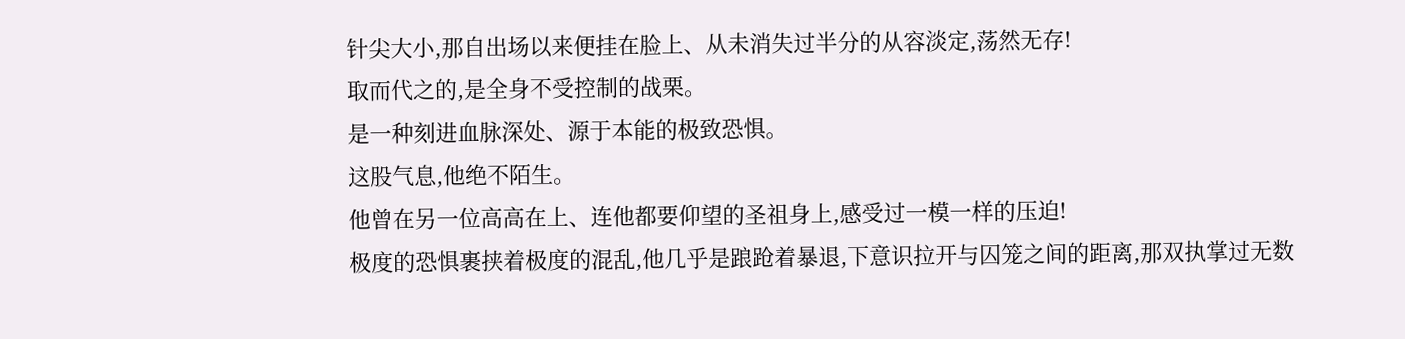针尖大小,那自出场以来便挂在脸上、从未消失过半分的从容淡定,荡然无存!
取而代之的,是全身不受控制的战栗。
是一种刻进血脉深处、源于本能的极致恐惧。
这股气息,他绝不陌生。
他曾在另一位高高在上、连他都要仰望的圣祖身上,感受过一模一样的压迫!
极度的恐惧裹挟着极度的混乱,他几乎是踉跄着暴退,下意识拉开与囚笼之间的距离,那双执掌过无数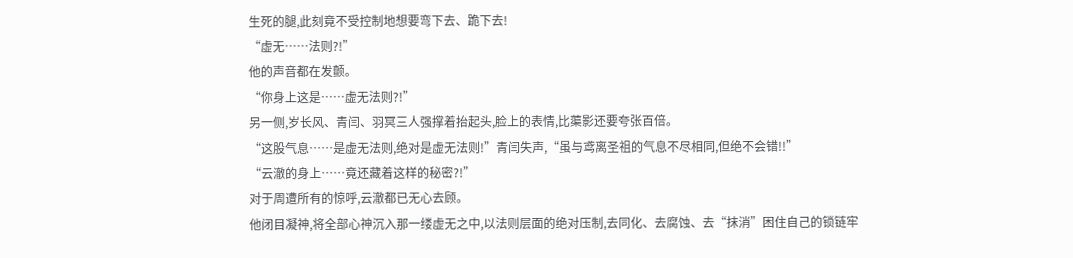生死的腿,此刻竟不受控制地想要弯下去、跪下去!
“虚无……法则?!”
他的声音都在发颤。
“你身上这是……虚无法则?!”
另一侧,岁长风、青闫、羽冥三人强撑着抬起头,脸上的表情,比蕖影还要夸张百倍。
“这股气息……是虚无法则,绝对是虚无法则!”青闫失声,“虽与鸢离圣祖的气息不尽相同,但绝不会错!!”
“云澈的身上……竟还藏着这样的秘密?!”
对于周遭所有的惊呼,云澈都已无心去顾。
他闭目凝神,将全部心神沉入那一缕虚无之中,以法则层面的绝对压制,去同化、去腐蚀、去“抹消”困住自己的锁链牢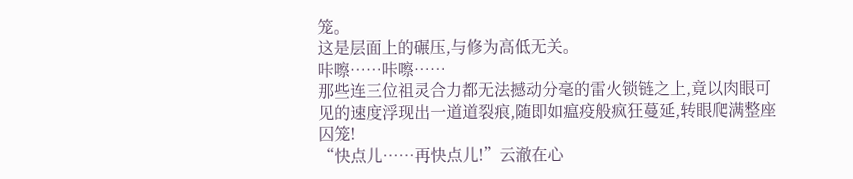笼。
这是层面上的碾压,与修为高低无关。
咔嚓……咔嚓……
那些连三位祖灵合力都无法撼动分毫的雷火锁链之上,竟以肉眼可见的速度浮现出一道道裂痕,随即如瘟疫般疯狂蔓延,转眼爬满整座囚笼!
“快点儿……再快点儿!”云澈在心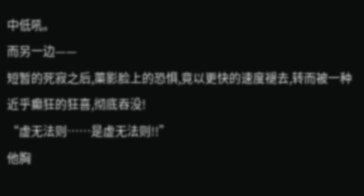中低吼。
而另一边——
短暂的死寂之后,蕖影脸上的恐惧,竟以更快的速度褪去,转而被一种近乎癫狂的狂喜,彻底吞没!
“虚无法则……是虚无法则!!”
他胸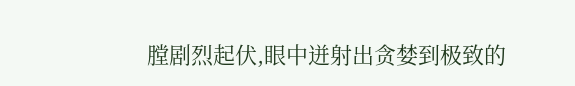膛剧烈起伏,眼中迸射出贪婪到极致的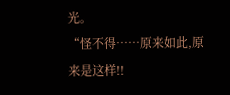光。
“怪不得……原来如此,原来是这样!!